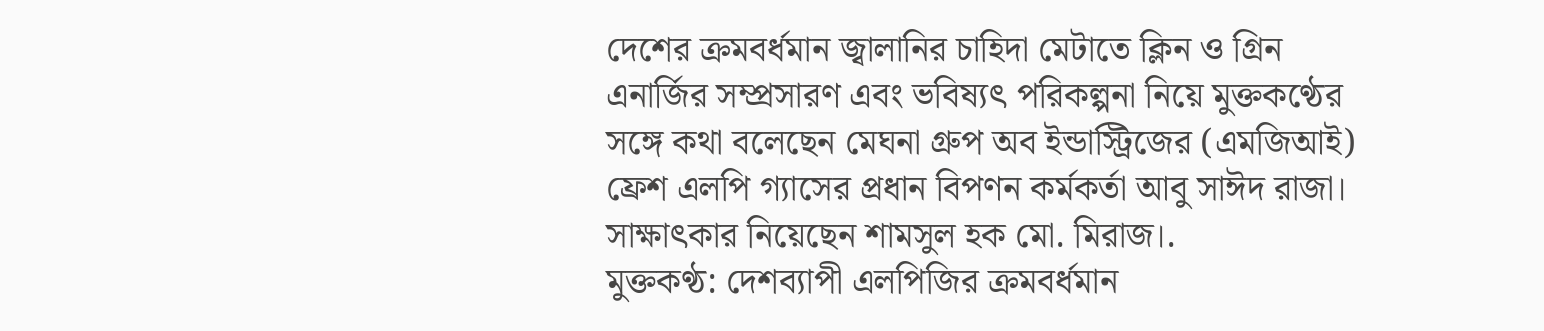দেশের ক্রমবর্ধমান জ্বালানির চাহিদা মেটাতে ক্লিন ও গ্রিন এনার্জির সম্প্রসারণ এবং ভবিষ্যৎ পরিকল্পনা নিয়ে মুক্তকণ্ঠের সঙ্গে কথা বলেছেন মেঘনা গ্রুপ অব ইন্ডাস্ট্রিজের (এমজিআই) ফ্রেশ এলপি গ্যাসের প্রধান বিপণন কর্মকর্তা আবু সাঈদ রাজা। সাক্ষাৎকার নিয়েছেন শামসুল হক মো. মিরাজ।.
মুক্তকণ্ঠ: দেশব্যাপী এলপিজির ক্রমবর্ধমান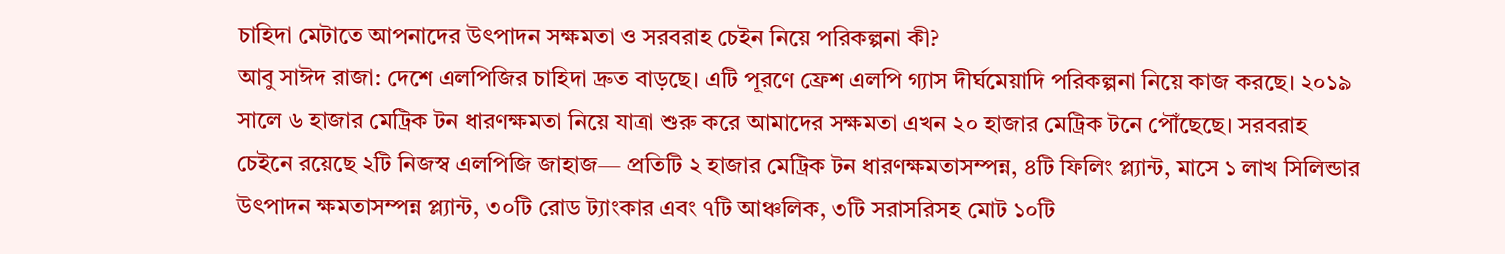চাহিদা মেটাতে আপনাদের উৎপাদন সক্ষমতা ও সরবরাহ চেইন নিয়ে পরিকল্পনা কী?
আবু সাঈদ রাজা: দেশে এলপিজির চাহিদা দ্রুত বাড়ছে। এটি পূরণে ফ্রেশ এলপি গ্যাস দীর্ঘমেয়াদি পরিকল্পনা নিয়ে কাজ করছে। ২০১৯ সালে ৬ হাজার মেট্রিক টন ধারণক্ষমতা নিয়ে যাত্রা শুরু করে আমাদের সক্ষমতা এখন ২০ হাজার মেট্রিক টনে পৌঁছেছে। সরবরাহ চেইনে রয়েছে ২টি নিজস্ব এলপিজি জাহাজ— প্রতিটি ২ হাজার মেট্রিক টন ধারণক্ষমতাসম্পন্ন, ৪টি ফিলিং প্ল্যান্ট, মাসে ১ লাখ সিলিন্ডার উৎপাদন ক্ষমতাসম্পন্ন প্ল্যান্ট, ৩০টি রোড ট্যাংকার এবং ৭টি আঞ্চলিক, ৩টি সরাসরিসহ মোট ১০টি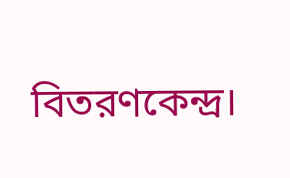বিতরণকেন্দ্র।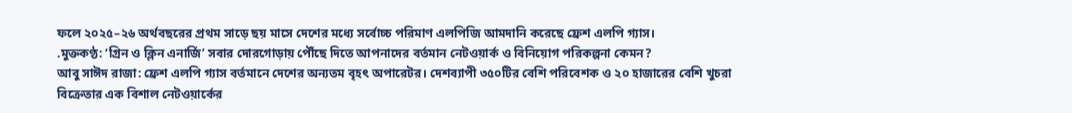ফলে ২০২৫–২৬ অর্থবছরের প্রথম সাড়ে ছয় মাসে দেশের মধ্যে সর্বোচ্চ পরিমাণ এলপিজি আমদানি করেছে ফ্রেশ এলপি গ্যাস।
.মুক্তকণ্ঠ: ‘গ্রিন ও ক্লিন এনার্জি’ সবার দোরগোড়ায় পৌঁছে দিতে আপনাদের বর্তমান নেটওয়ার্ক ও বিনিয়োগ পরিকল্পনা কেমন?
আবু সাঈদ রাজা: ফ্রেশ এলপি গ্যাস বর্তমানে দেশের অন্যতম বৃহৎ অপারেটর। দেশব্যাপী ৩৫০টির বেশি পরিবেশক ও ২০ হাজারের বেশি খুচরা বিক্রেতার এক বিশাল নেটওয়ার্কের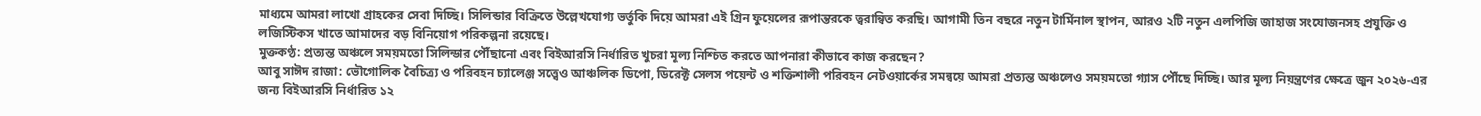মাধ্যমে আমরা লাখো গ্রাহকের সেবা দিচ্ছি। সিলিন্ডার বিক্রিতে উল্লেখযোগ্য ভর্তুকি দিয়ে আমরা এই গ্রিন ফুয়েলের রূপান্তরকে ত্বরান্বিত করছি। আগামী তিন বছরে নতুন টার্মিনাল স্থাপন, আরও ২টি নতুন এলপিজি জাহাজ সংযোজনসহ প্রযুক্তি ও লজিস্টিকস খাতে আমাদের বড় বিনিয়োগ পরিকল্পনা রয়েছে।
মুক্তকণ্ঠ: প্রত্যন্ত অঞ্চলে সময়মতো সিলিন্ডার পৌঁছানো এবং বিইআরসি নির্ধারিত খুচরা মূল্য নিশ্চিত করতে আপনারা কীভাবে কাজ করছেন?
আবু সাঈদ রাজা: ভৌগোলিক বৈচিত্র্য ও পরিবহন চ্যালেঞ্জ সত্ত্বেও আঞ্চলিক ডিপো, ডিরেক্ট সেলস পয়েন্ট ও শক্তিশালী পরিবহন নেটওয়ার্কের সমন্বয়ে আমরা প্রত্যন্ত অঞ্চলেও সময়মতো গ্যাস পৌঁছে দিচ্ছি। আর মূল্য নিয়ন্ত্রণের ক্ষেত্রে জুন ২০২৬-এর জন্য বিইআরসি নির্ধারিত ১২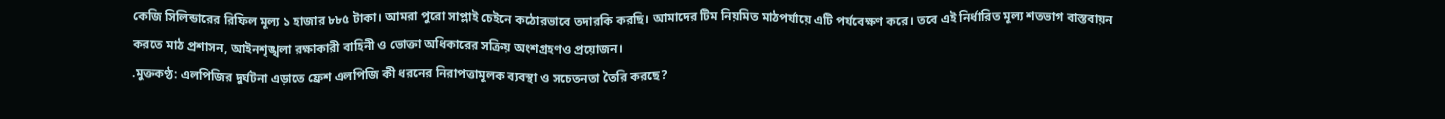কেজি সিলিন্ডারের রিফিল মূল্য ১ হাজার ৮৮৫ টাকা। আমরা পুরো সাপ্লাই চেইনে কঠোরভাবে তদারকি করছি। আমাদের টিম নিয়মিত মাঠপর্যায়ে এটি পর্যবেক্ষণ করে। তবে এই নির্ধারিত মূল্য শতভাগ বাস্তবায়ন করতে মাঠ প্রশাসন, আইনশৃঙ্খলা রক্ষাকারী বাহিনী ও ভোক্তা অধিকারের সক্রিয় অংশগ্রহণও প্রয়োজন।
.মুক্তকণ্ঠ: এলপিজির দুর্ঘটনা এড়াতে ফ্রেশ এলপিজি কী ধরনের নিরাপত্তামূলক ব্যবস্থা ও সচেতনতা তৈরি করছে?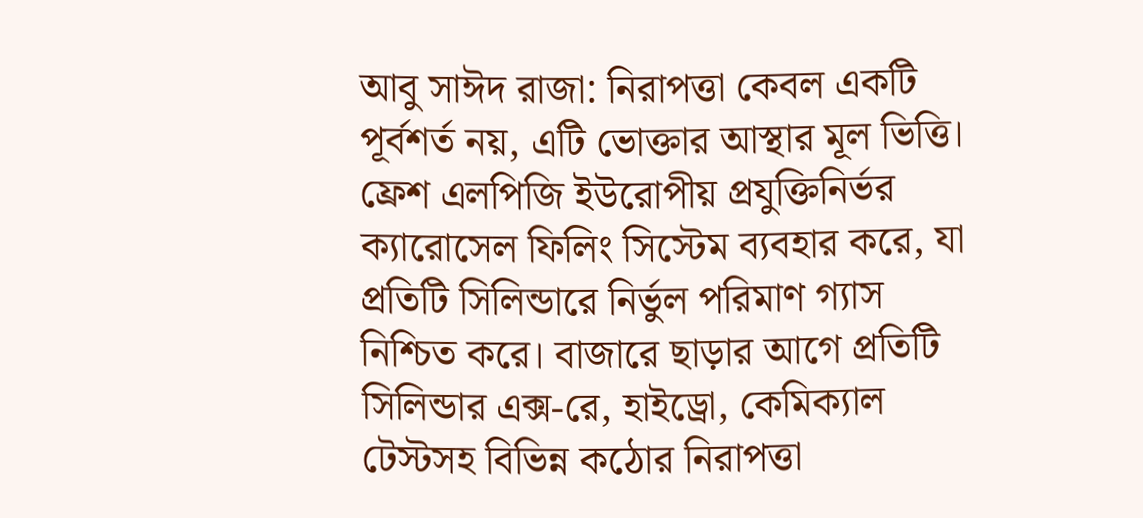আবু সাঈদ রাজা: নিরাপত্তা কেবল একটি পূর্বশর্ত নয়, এটি ভোক্তার আস্থার মূল ভিত্তি। ফ্রেশ এলপিজি ইউরোপীয় প্রযুক্তিনির্ভর ক্যারোসেল ফিলিং সিস্টেম ব্যবহার করে, যা প্রতিটি সিলিন্ডারে নির্ভুল পরিমাণ গ্যাস নিশ্চিত করে। বাজারে ছাড়ার আগে প্রতিটি সিলিন্ডার এক্স-রে, হাইড্রো, কেমিক্যাল টেস্টসহ বিভিন্ন কঠোর নিরাপত্তা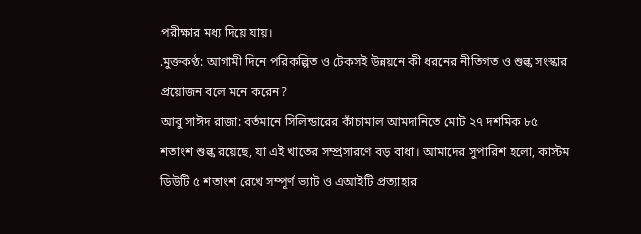পরীক্ষার মধ্য দিয়ে যায়।
.মুক্তকণ্ঠ: আগামী দিনে পরিকল্পিত ও টেকসই উন্নয়নে কী ধরনের নীতিগত ও শুল্ক সংস্কার প্রয়োজন বলে মনে করেন?
আবু সাঈদ রাজা: বর্তমানে সিলিন্ডারের কাঁচামাল আমদানিতে মোট ২৭ দশমিক ৮৫ শতাংশ শুল্ক রয়েছে, যা এই খাতের সম্প্রসারণে বড় বাধা। আমাদের সুপারিশ হলো, কাস্টম ডিউটি ৫ শতাংশ রেখে সম্পূর্ণ ভ্যাট ও এআইটি প্রত্যাহার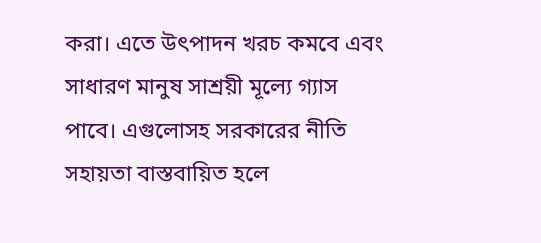করা। এতে উৎপাদন খরচ কমবে এবং সাধারণ মানুষ সাশ্রয়ী মূল্যে গ্যাস পাবে। এগুলোসহ সরকারের নীতি সহায়তা বাস্তবায়িত হলে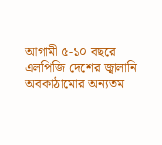আগামী ৫-১০ বছরে এলপিজি দেশের জ্বালানি অবকাঠামোর অন্যতম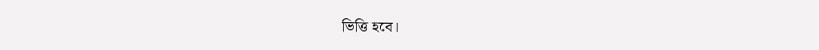ভিত্তি হবে।